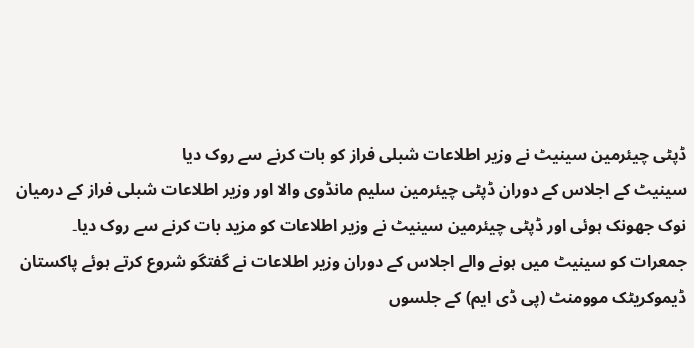ڈپٹی چیئرمین سینیٹ نے وزیر اطلاعات شبلی فراز کو بات کرنے سے روک دیا
سینیٹ کے اجلاس کے دوران ڈپٹی چیئرمین سلیم مانڈوی والا اور وزیر اطلاعات شبلی فراز کے درمیان نوک جھونک ہوئی اور ڈپٹی چیئرمین سینیٹ نے وزیر اطلاعات کو مزید بات کرنے سے روک دیا۔
جمعرات کو سینیٹ میں ہونے والے اجلاس کے دوران وزیر اطلاعات نے گفتگو شروع کرتے ہوئے پاکستان ڈیموکریٹک موومنٹ (پی ڈی ایم) کے جلسوں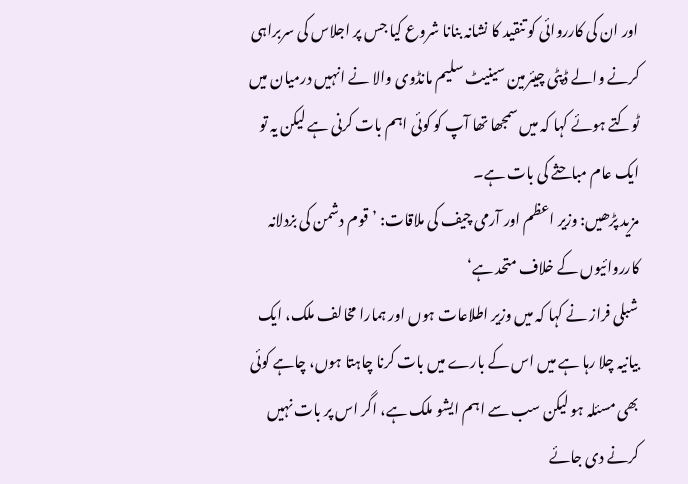اور ان کی کارروائی کو تنقید کا نشانہ بنانا شروع کیا جس پر اجلاس کی سربراہی کرنے والے ڈپٹی چیئرمین سینیٹ سلیم مانڈوی والا نے انہیں درمیان میں ٹوکتے ہوئے کہا کہ میں سمجھا تھا آپ کو کوئی اہم بات کرنی ہے لیکن یہ تو ایک عام مباحثے کی بات ہے۔
مزید پڑھیں: وزیر اعظم اور آرمی چیف کی ملاقات: ’قوم دشمن کی بزدلانہ کارروائیوں کے خلاف متحد ہے‘
شبلی فراز نے کہا کہ میں وزیر اطلاعات ہوں اور ہمارا مخالف ملک، ایک بیانیہ چلا رہا ہے میں اس کے بارے میں بات کرنا چاہتا ہوں، چاہے کوئی بھی مسئلہ ہو لیکن سب سے اہم ایشو ملک ہے، اگر اس پر بات نہیں کرنے دی جائے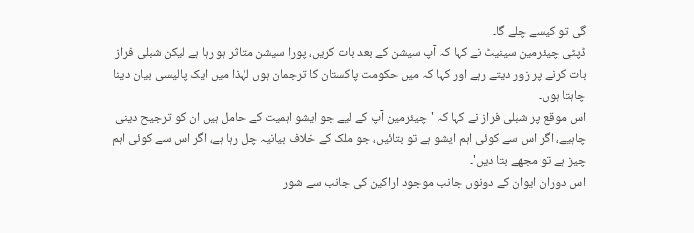گی تو کیسے چلے گا۔
ڈپٹی چیئرمین سینیٹ نے کہا کہ آپ سیشن کے بعد بات کریں، پورا سیشن متاثر ہو رہا ہے لیکن شبلی فراز بات کرنے پر زور دیتے رہے اور کہا کہ میں حکومت پاکستان کا ترجمان ہوں لہٰذا میں ایک پالیسی بیان دینا چاہتا ہوں۔
اس موقع پر شبلی فراز نے کہا کہ 'چیئرمین آپ کے لیے جو ایشو اہمیت کے حامل ہیں ان کو ترجیح دینی چاہیے، اگر اس سے کوئی اہم ایشو ہے تو بتائیں، جو ملک کے خلاف بیانیہ چل رہا ہے، اگر اس سے کوئی اہم چیز ہے تو مجھے بتا دیں'۔
اس دوران ایوان کے دونوں جانب موجود اراکین کی جانب سے شور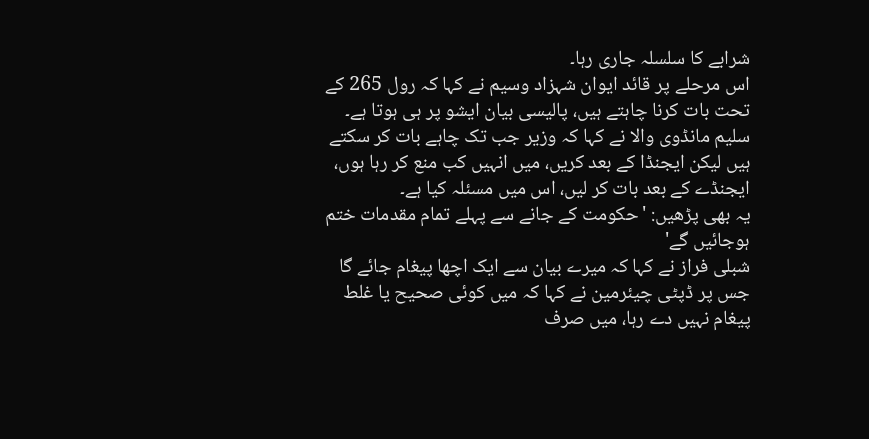شرابے کا سلسلہ جاری رہا۔
اس مرحلے پر قائد ایوان شہزاد وسیم نے کہا کہ رول 265 کے تحت بات کرنا چاہتے ہیں، پالیسی بیان ایشو پر ہی ہوتا ہے۔
سلیم مانڈوی والا نے کہا کہ وزیر جب تک چاہے بات کر سکتے ہیں لیکن ایجنڈا کے بعد کریں، میں انہیں کب منع کر رہا ہوں، ایجنڈے کے بعد بات کر لیں، اس میں مسئلہ کیا ہے۔
یہ بھی پڑھیں: 'حکومت کے جانے سے پہلے تمام مقدمات ختم ہوجائیں گے'
شبلی فراز نے کہا کہ میرے بیان سے ایک اچھا پیغام جائے گا جس پر ڈپٹی چیئرمین نے کہا کہ میں کوئی صحیح یا غلط پیغام نہیں دے رہا، میں صرف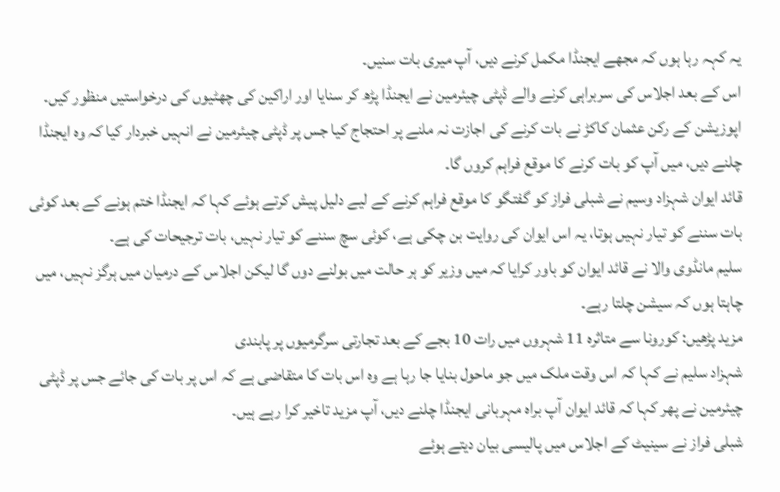یہ کہہ رہا ہوں کہ مجھے ایجنڈا مکمل کرنے دیں، آپ میری بات سنیں۔
اس کے بعد اجلاس کی سربراہی کرنے والے ڈپٹی چیئرمین نے ایجنڈا پڑھ کر سنایا اور اراکین کی چھٹیوں کی درخواستیں منظور کیں۔
اپوزیشن کے رکن عثمان کاکڑ نے بات کرنے کی اجازت نہ ملنے پر احتجاج کیا جس پر ڈپٹی چیئرمین نے انہیں خبردار کیا کہ وہ ایجنڈا چلنے دیں، میں آپ کو بات کرنے کا موقع فراہم کروں گا۔
قائد ایوان شہزاد وسیم نے شبلی فراز کو گفتگو کا موقع فراہم کرنے کے لیے دلیل پیش کرتے ہوئے کہا کہ ایجنڈا ختم ہونے کے بعد کوئی بات سننے کو تیار نہیں ہوتا، یہ اس ایوان کی روایت بن چکی ہے، کوئی سچ سننے کو تیار نہیں، بات ترجیحات کی ہے۔
سلیم مانڈوی والا نے قائد ایوان کو باور کرایا کہ میں وزیر کو ہر حالت میں بولنے دوں گا لیکن اجلاس کے درمیان میں ہرگز نہیں، میں چاہتا ہوں کہ سیشن چلتا رہے۔
مزید پڑھیں: کورونا سے متاثرہ 11 شہروں میں رات 10 بجے کے بعد تجارتی سرگرمیوں پر پابندی
شہزاد سلیم نے کہا کہ اس وقت ملک میں جو ماحول بنایا جا رہا ہے وہ اس بات کا متقاضی ہے کہ اس پر بات کی جائے جس پر ڈپٹی چیئرمین نے پھر کہا کہ قائد ایوان آپ براہ مہربانی ایجنڈا چلنے دیں، آپ مزید تاخیر کرا رہے ہیں۔
شبلی فراز نے سینیٹ کے اجلاس میں پالیسی بیان دیتے ہوئے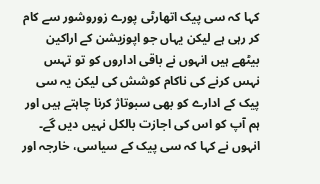کہا کہ سی پیک اتھارٹی پورے زوروشور سے کام کر رہی ہے لیکن یہاں جو اپوزیشن کے اراکین بیٹھے ہیں انہوں نے باقی اداروں کو تو تہس نہس کرنے کی ناکام کوشش کی لیکن یہ سی پیک کے ادارے کو بھی سبوتاژ کرنا چاہتے ہیں اور ہم آپ کو اس کی اجازت بالکل نہیں دیں گے۔
انہوں نے کہا کہ سی پیک کے سیاسی، خارجہ اور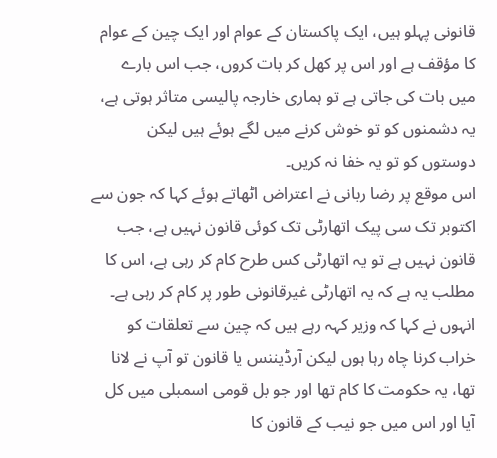قانونی پہلو ہیں، ایک پاکستان کے عوام اور ایک چین کے عوام کا مؤقف ہے اور اس پر کھل کر بات کروں، جب اس بارے میں بات کی جاتی ہے تو ہماری خارجہ پالیسی متاثر ہوتی ہے، یہ دشمنوں کو تو خوش کرنے میں لگے ہوئے ہیں لیکن دوستوں کو تو یہ خفا نہ کریں۔
اس موقع پر رضا ربانی نے اعتراض اٹھاتے ہوئے کہا کہ جون سے اکتوبر تک سی پیک اتھارٹی تک کوئی قانون نہیں ہے، جب قانون نہیں ہے تو یہ اتھارٹی کس طرح کام کر رہی ہے، اس کا مطلب یہ ہے کہ یہ اتھارٹی غیرقانونی طور پر کام کر رہی ہے۔
انہوں نے کہا کہ وزیر کہہ رہے ہیں کہ چین سے تعلقات کو خراب کرنا چاہ رہا ہوں لیکن آرڈیننس یا قانون تو آپ نے لانا تھا، یہ حکومت کا کام تھا اور جو بل قومی اسمبلی میں کل آیا اور اس میں جو نیب کے قانون کا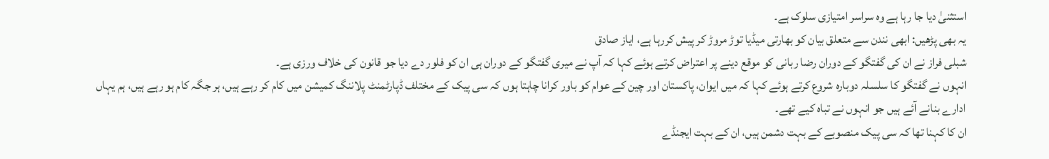استثنیٰ دیا جا رہا ہے وہ سراسر امتیازی سلوک ہے۔
یہ بھی پڑھیں: ابھی نندن سے متعلق بیان کو بھارتی میڈیا توڑ مروڑ کر پیش کررہا ہے، ایاز صادق
شبلی فراز نے ان کی گفتگو کے دوران رضا ربانی کو موقع دینے پر اعتراض کرتے ہوئے کہا کہ آپ نے میری گفتگو کے دوران ہی ان کو فلور دے دیا جو قانون کی خلاف ورزی ہے۔
انہوں نے گفتگو کا سلسلہ دوبارہ شروع کرتے ہوئے کہا کہ میں ایوان، پاکستان اور چین کے عوام کو باور کرانا چاہتا ہوں کہ سی پیک کے مختلف ڈپارٹمنٹ پلاننگ کمیشن میں کام کر رہے ہیں، ہر جگہ کام ہو رہے ہیں، ہم یہاں ادارے بنانے آئے ہیں جو انہوں نے تباہ کیے تھے۔
ان کا کہنا تھا کہ سی پیک منصوبے کے بہت دشمن ہیں، ان کے بہت ایجنڈے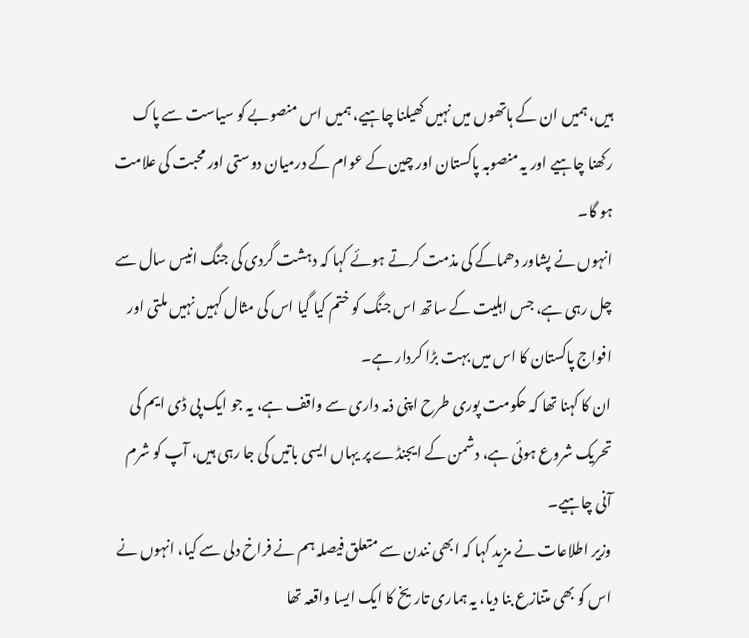ہیں، ہمیں ان کے ہاتھوں میں نہیں کھیلنا چاہیے، ہمیں اس منصوبے کو سیاست سے پاک رکھنا چاہیے اور یہ منصوبہ پاکستان اور چین کے عوام کے درمیان دوستی اور محبت کی علامت ہو گا۔
انہوں نے پشاور دھماکے کی مذمت کرتے ہوئے کہا کہ دہشت گردی کی جنگ انیس سال سے چل رہی ہے، جس اہلیت کے ساتھ اس جنگ کو ختم کیا گیا اس کی مثال کہیں نہیں ملتی اور افواج پاکستان کا اس میں بہت بڑا کردار ہے۔
ان کا کہنا تھا کہ حکومت پوری طرح اپنی ذمہ داری سے واقف ہے، یہ جو ایک پی ڈی ایم کی تحریک شروع ہوئی ہے، دشمن کے ایجنڈے پر یہاں ایسی باتیں کی جا رہی ہیں، آپ کو شرم آنی چاہیے۔
وزیر اطلاعات نے مزید کہا کہ ابھی نندن سے متعلق فیصلہ ہم نے فراخ دلی سے کیا، انہوں نے اس کو بھی متنازع بنا دیا، یہ ہماری تاریخ کا ایک ایسا واقعہ تھا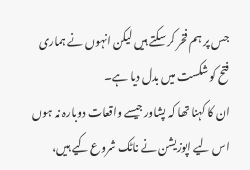جس پر ہم فخر کر سکتے ہیں لیکن انہوں نے ہماری فتح کو شکست میں بدل دیا ہے۔
ان کا کہنا تھا کہ پشاور جیسے واقعات دوبارہ نہ ہوں اس لیے اپوزیشن نے ناٹک شروع کیے ہیں،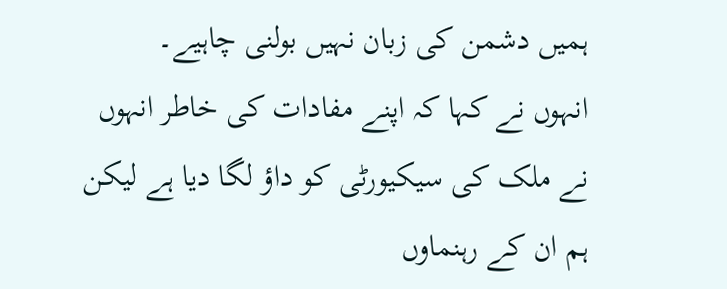ہمیں دشمن کی زبان نہیں بولنی چاہیے۔
انہوں نے کہا کہ اپنے مفادات کی خاطر انہوں نے ملک کی سیکیورٹی کو داؤ لگا دیا ہے لیکن ہم ان کے رہنماوں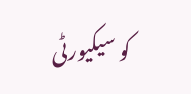کو سیکیورٹی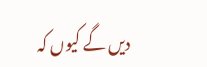دیں گے کیوں کہ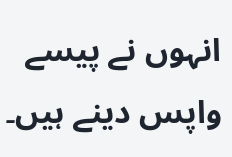انہوں نے پیسے واپس دینے ہیں۔